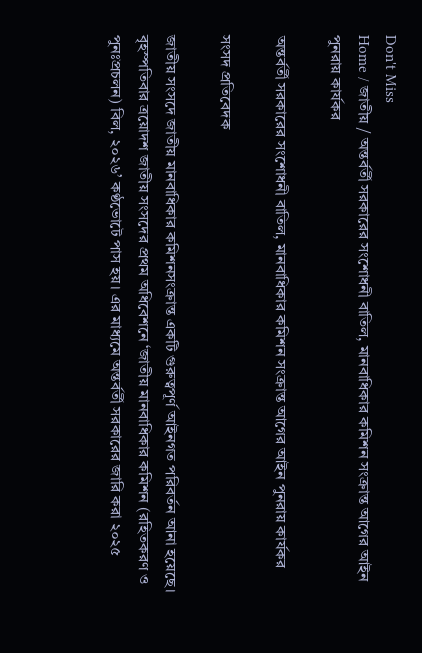Don't Miss
Home / জাতীয় / অন্তর্বর্তী সরকারের সংশোধনী বাতিল, মানবাধিকার কমিশন সংক্রান্ত আগের আইন পুনরায় কার্যকর

অন্তর্বর্তী সরকারের সংশোধনী বাতিল, মানবাধিকার কমিশন সংক্রান্ত আগের আইন পুনরায় কার্যকর

সংসদ প্রতিবেদক

জাতীয় সংসদে জাতীয় মানবাধিকার কমিশনসংক্রান্ত একটি গুরুত্বপূর্ণ আইনগত পরিবর্তন আনা হয়েছে। বৃহস্পতিবার ত্রয়োদশ জাতীয় সংসদের প্রথম অধিবেশনে ‘জাতীয় মানবাধিকার কমিশন (রহিতকরণ ও পুনঃপ্রচলন) বিল, ২০২৬’ কণ্ঠভোটে পাস হয়। এর মাধ্যমে অন্তর্বর্তী সরকারের জারি করা ২০২৫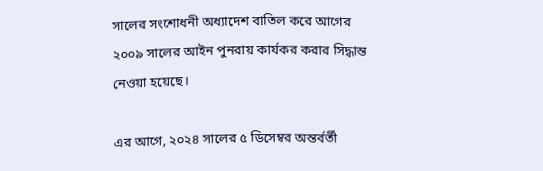সালের সংশোধনী অধ্যাদেশ বাতিল করে আগের ২০০৯ সালের আইন পুনরায় কার্যকর করার সিদ্ধান্ত নেওয়া হয়েছে।

এর আগে, ২০২৪ সালের ৫ ডিসেম্বর অন্তর্বর্তী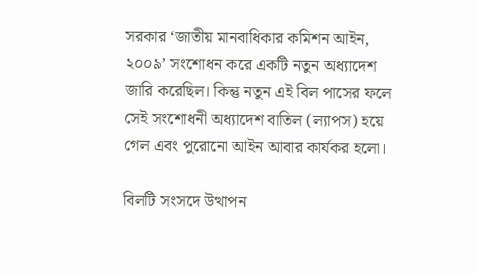সরকার ‘জাতীয় মানবাধিকার কমিশন আইন, ২০০৯’ সংশোধন করে একটি নতুন অধ্যাদেশ জারি করেছিল। কিন্তু নতুন এই বিল পাসের ফলে সেই সংশোধনী অধ্যাদেশ বাতিল (ল্যাপস) হয়ে গেল এবং পুরোনো আইন আবার কার্যকর হলো।

বিলটি সংসদে উত্থাপন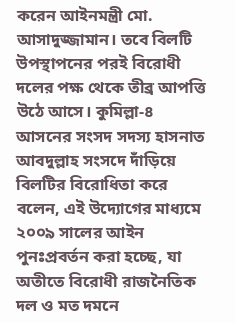করেন আইনমন্ত্রী মো. আসাদুজ্জামান। তবে বিলটি উপস্থাপনের পরই বিরোধী দলের পক্ষ থেকে তীব্র আপত্তি উঠে আসে। কুমিল্লা-৪ আসনের সংসদ সদস্য হাসনাত আবদুল্লাহ সংসদে দাঁড়িয়ে বিলটির বিরোধিতা করে বলেন, এই উদ্যোগের মাধ্যমে ২০০৯ সালের আইন পুনঃপ্রবর্তন করা হচ্ছে, যা অতীতে বিরোধী রাজনৈতিক দল ও মত দমনে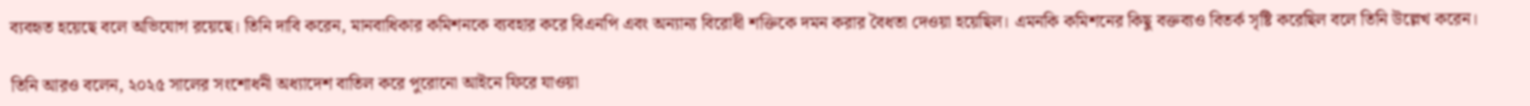ব্যবহৃত হয়েছে বলে অভিযোগ রয়েছে। তিনি দাবি করেন, মানবাধিকার কমিশনকে ব্যবহার করে বিএনপি এবং অন্যান্য বিরোধী শক্তিকে দমন করার বৈধতা দেওয়া হয়েছিল। এমনকি কমিশনের কিছু বক্তব্যও বিতর্ক সৃষ্টি করেছিল বলে তিনি উল্লেখ করেন।

তিনি আরও বলেন, ২০২৫ সালের সংশোধনী অধ্যাদেশ বাতিল করে পুরোনো আইনে ফিরে যাওয়া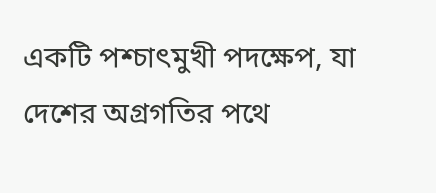একটি পশ্চাৎমুখী পদক্ষেপ, যা দেশের অগ্রগতির পথে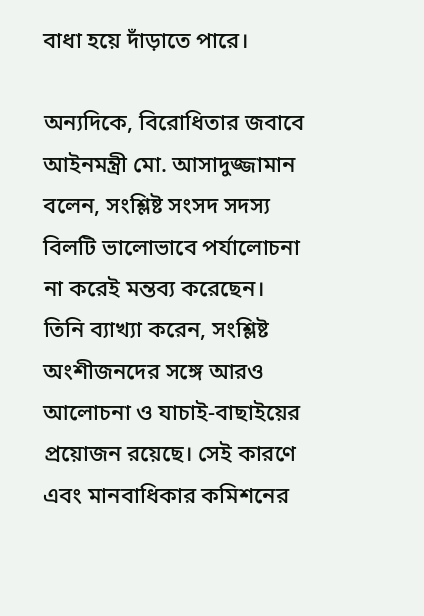বাধা হয়ে দাঁড়াতে পারে।

অন্যদিকে, বিরোধিতার জবাবে আইনমন্ত্রী মো. আসাদুজ্জামান বলেন, সংশ্লিষ্ট সংসদ সদস্য বিলটি ভালোভাবে পর্যালোচনা না করেই মন্তব্য করেছেন। তিনি ব্যাখ্যা করেন, সংশ্লিষ্ট অংশীজনদের সঙ্গে আরও আলোচনা ও যাচাই-বাছাইয়ের প্রয়োজন রয়েছে। সেই কারণে এবং মানবাধিকার কমিশনের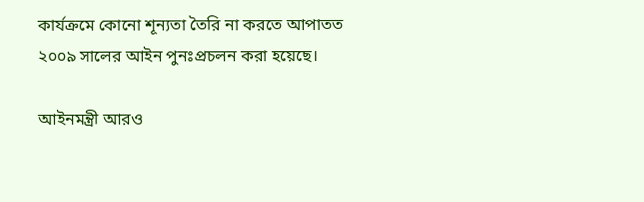কার্যক্রমে কোনো শূন্যতা তৈরি না করতে আপাতত ২০০৯ সালের আইন পুনঃপ্রচলন করা হয়েছে।

আইনমন্ত্রী আরও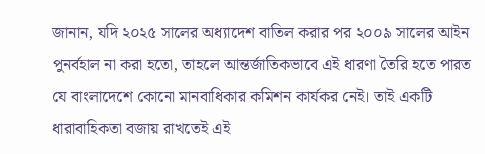জানান, যদি ২০২৫ সালের অধ্যাদেশ বাতিল করার পর ২০০৯ সালের আইন পুনর্বহাল না করা হতো, তাহলে আন্তর্জাতিকভাবে এই ধারণা তৈরি হতে পারত যে বাংলাদেশে কোনো মানবাধিকার কমিশন কার্যকর নেই। তাই একটি ধারাবাহিকতা বজায় রাখতেই এই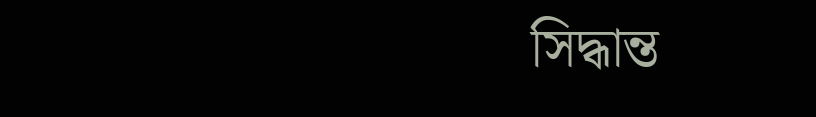সিদ্ধান্ত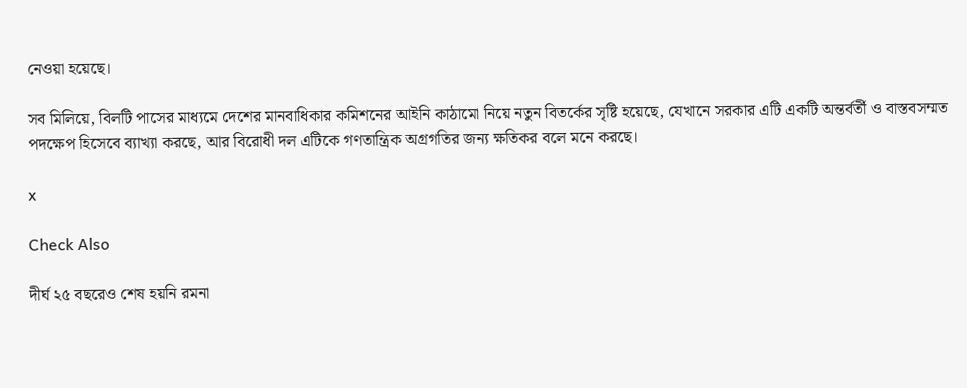নেওয়া হয়েছে।

সব মিলিয়ে, বিলটি পাসের মাধ্যমে দেশের মানবাধিকার কমিশনের আইনি কাঠামো নিয়ে নতুন বিতর্কের সৃষ্টি হয়েছে, যেখানে সরকার এটি একটি অন্তর্বর্তী ও বাস্তবসম্মত পদক্ষেপ হিসেবে ব্যাখ্যা করছে, আর বিরোধী দল এটিকে গণতান্ত্রিক অগ্রগতির জন্য ক্ষতিকর বলে মনে করছে।

x

Check Also

দীর্ঘ ২৫ বছরেও শেষ হয়নি রমনা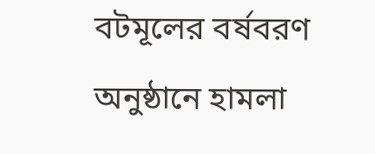বটমূলের বর্ষবরণ অনুষ্ঠানে হামলা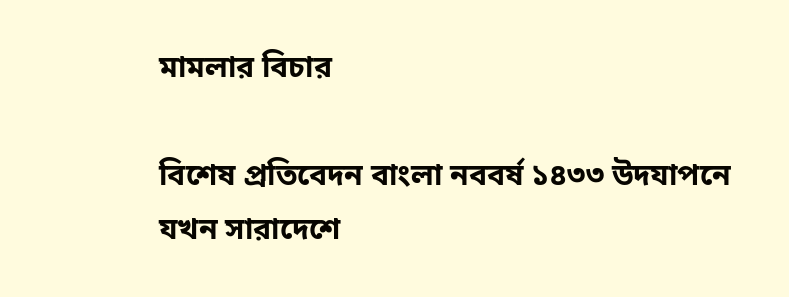মামলার বিচার

বিশেষ প্রতিবেদন বাংলা নববর্ষ ১৪৩৩ উদযাপনে যখন সারাদেশে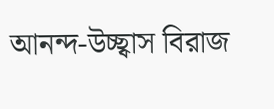আনন্দ-উচ্ছ্বাস বিরাজ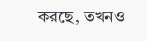করছে, তখনও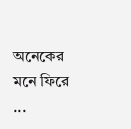অনেকের মনে ফিরে ...